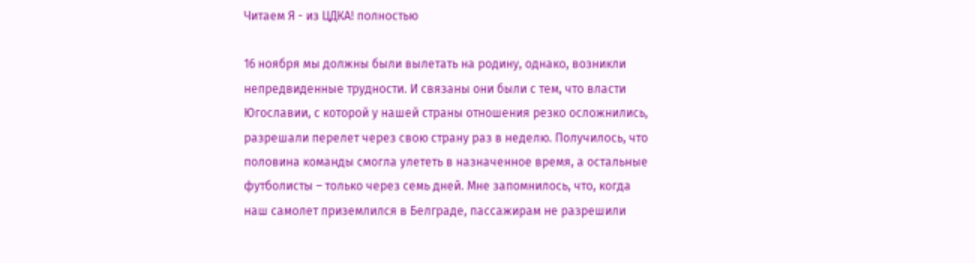Читаем Я - из ЦДКА! полностью

16 ноября мы должны были вылетать на родину, однако, возникли непредвиденные трудности. И связаны они были с тем, что власти Югославии, с которой у нашей страны отношения резко осложнились, разрешали перелет через свою страну раз в неделю. Получилось, что половина команды смогла улететь в назначенное время, а остальные футболисты – только через семь дней. Мне запомнилось, что, когда наш самолет приземлился в Белграде, пассажирам не разрешили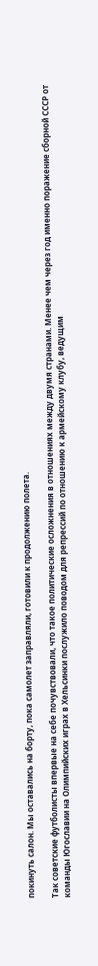покинуть салон. Мы оставались на борту, пока самолет заправляли, готовили к продолжению полета.

Так советские футболисты впервые на себе почувствовали, что такое политические осложнения в отношениях между двумя странами. Менее чем через год именно поражение сборной СССР от команды Югославии на Олимпийских играх в Хельсинки послужило поводом для репрессий по отношению к армейскому клубу, ведущим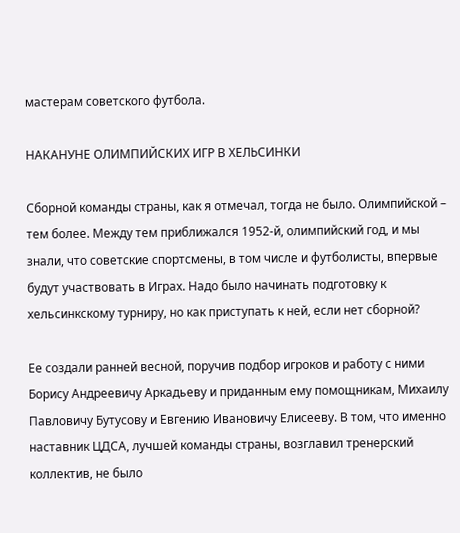мастерам советского футбола.

НАКАНУНЕ ОЛИМПИЙСКИХ ИГР В ХЕЛЬСИНКИ

Сборной команды страны, как я отмечал, тогда не было. Олимпийской – тем более. Между тем приближался 1952-й, олимпийский год, и мы знали, что советские спортсмены, в том числе и футболисты, впервые будут участвовать в Играх. Надо было начинать подготовку к хельсинкскому турниру, но как приступать к ней, если нет сборной?

Ее создали ранней весной, поручив подбор игроков и работу с ними Борису Андреевичу Аркадьеву и приданным ему помощникам, Михаилу Павловичу Бутусову и Евгению Ивановичу Елисееву. В том, что именно наставник ЦДСА, лучшей команды страны, возглавил тренерский коллектив, не было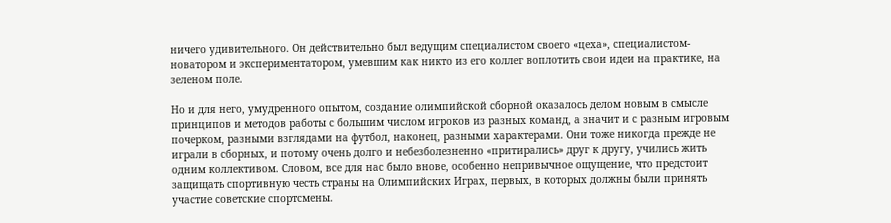ничего удивительного. Он действительно был ведущим специалистом своего «цеха», специалистом-новатором и экспериментатором, умевшим как никто из его коллег воплотить свои идеи на практике, на зеленом поле.

Но и для него, умудренного опытом, создание олимпийской сборной оказалось делом новым в смысле принципов и методов работы с большим числом игроков из разных команд, а значит и с разным игровым почерком, разными взглядами на футбол, наконец, разными характерами. Они тоже никогда прежде не играли в сборных, и потому очень долго и небезболезненно «притирались» друг к другу, учились жить одним коллективом. Словом, все для нас было внове, особенно непривычное ощущение, что предстоит защищать спортивную честь страны на Олимпийских Играх, первых, в которых должны были принять участие советские спортсмены.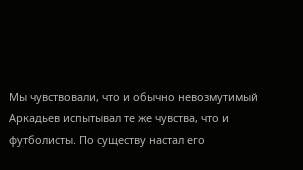Мы чувствовали, что и обычно невозмутимый Аркадьев испытывал те же чувства, что и футболисты. По существу настал его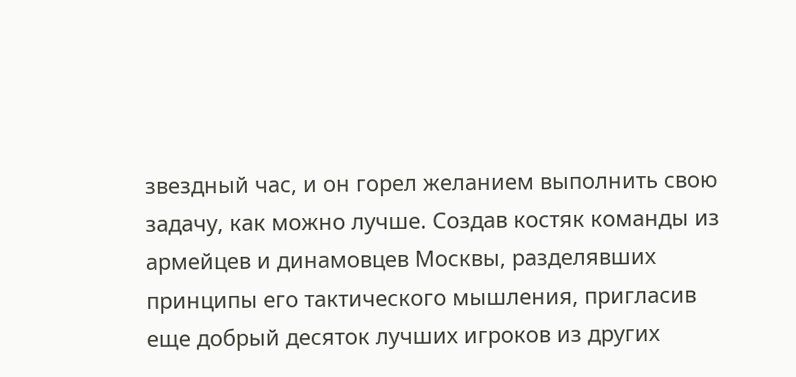звездный час, и он горел желанием выполнить свою задачу, как можно лучше. Создав костяк команды из армейцев и динамовцев Москвы, разделявших принципы его тактического мышления, пригласив еще добрый десяток лучших игроков из других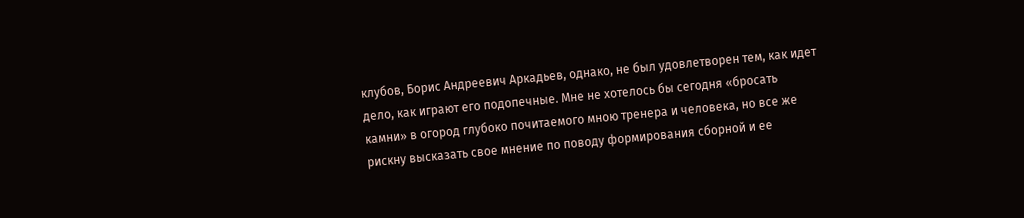клубов, Борис Андреевич Аркадьев, однако, не был удовлетворен тем, как идет дело, как играют его подопечные. Мне не хотелось бы сегодня «бросать камни» в огород глубоко почитаемого мною тренера и человека, но все же рискну высказать свое мнение по поводу формирования сборной и ее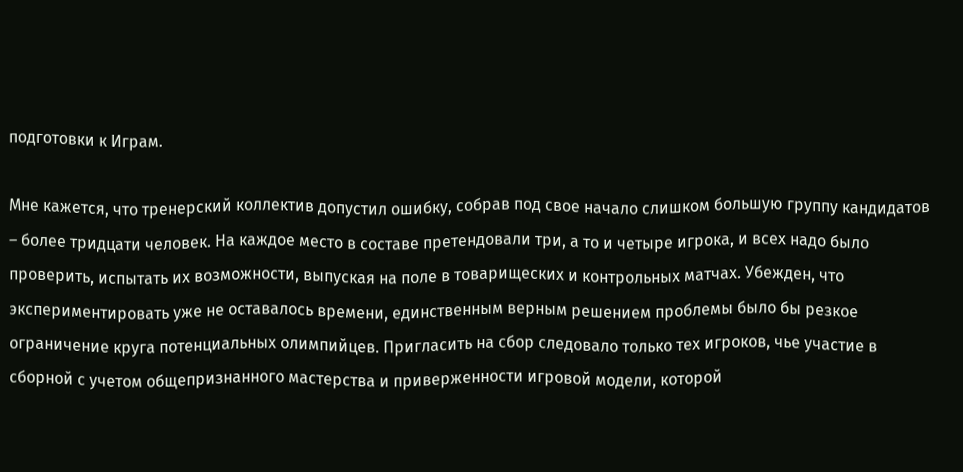подготовки к Играм.

Мне кажется, что тренерский коллектив допустил ошибку, собрав под свое начало слишком большую группу кандидатов – более тридцати человек. На каждое место в составе претендовали три, а то и четыре игрока, и всех надо было проверить, испытать их возможности, выпуская на поле в товарищеских и контрольных матчах. Убежден, что экспериментировать уже не оставалось времени, единственным верным решением проблемы было бы резкое ограничение круга потенциальных олимпийцев. Пригласить на сбор следовало только тех игроков, чье участие в сборной с учетом общепризнанного мастерства и приверженности игровой модели, которой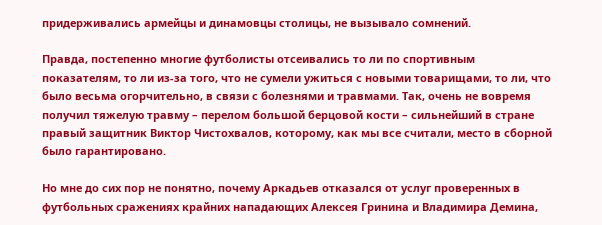придерживались армейцы и динамовцы столицы, не вызывало сомнений.

Правда, постепенно многие футболисты отсеивались то ли по спортивным показателям, то ли из-за того, что не сумели ужиться с новыми товарищами, то ли, что было весьма огорчительно, в связи с болезнями и травмами. Так, очень не вовремя получил тяжелую травму – перелом большой берцовой кости – сильнейший в стране правый защитник Виктор Чистохвалов, которому, как мы все считали, место в сборной было гарантировано.

Но мне до сих пор не понятно, почему Аркадьев отказался от услуг проверенных в футбольных сражениях крайних нападающих Алексея Гринина и Владимира Демина,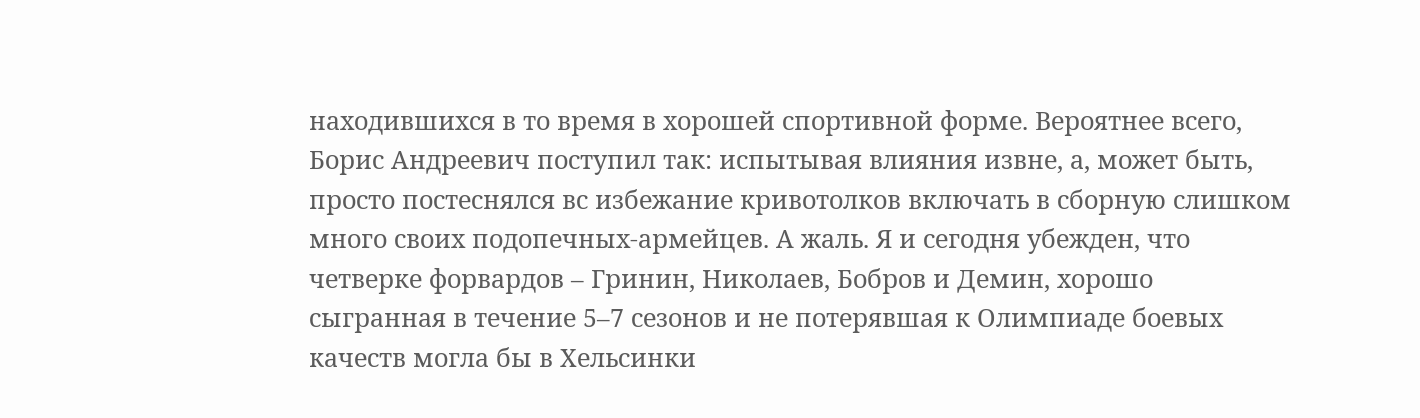находившихся в то время в хорошей спортивной форме. Вероятнее всего, Борис Андреевич поступил так: испытывая влияния извне, а, может быть, просто постеснялся вс избежание кривотолков включать в сборную слишком много своих подопечных-армейцев. А жаль. Я и сегодня убежден, что четверке форвардов – Гринин, Николаев, Бобров и Демин, хорошо сыгранная в течение 5–7 сезонов и не потерявшая к Олимпиаде боевых качеств могла бы в Хельсинки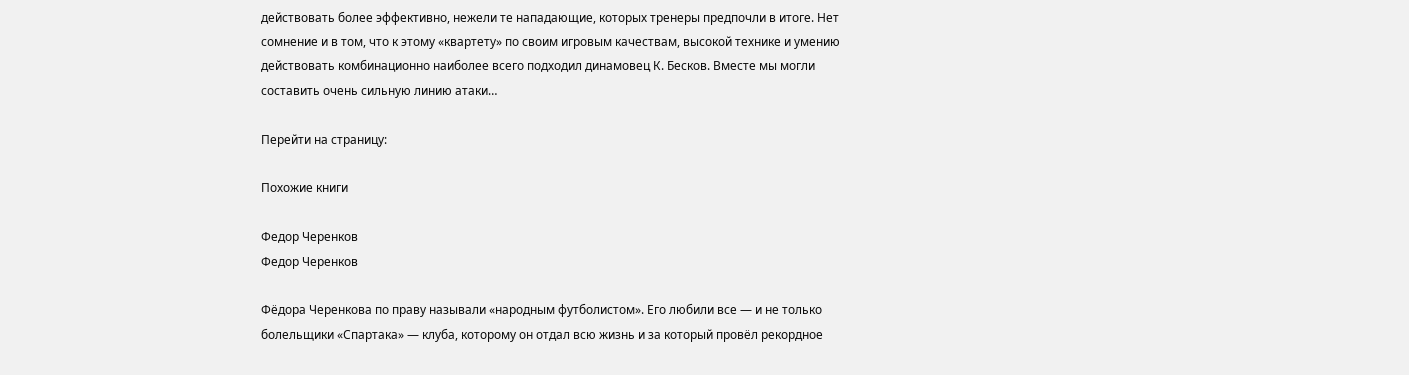действовать более эффективно, нежели те нападающие, которых тренеры предпочли в итоге. Нет сомнение и в том, что к этому «квартету» по своим игровым качествам, высокой технике и умению действовать комбинационно наиболее всего подходил динамовец К. Бесков. Вместе мы могли составить очень сильную линию атаки…

Перейти на страницу:

Похожие книги

Федор Черенков
Федор Черенков

Фёдора Черенкова по праву называли «народным футболистом». Его любили все — и не только болельщики «Спартака» — клуба, которому он отдал всю жизнь и за который провёл рекордное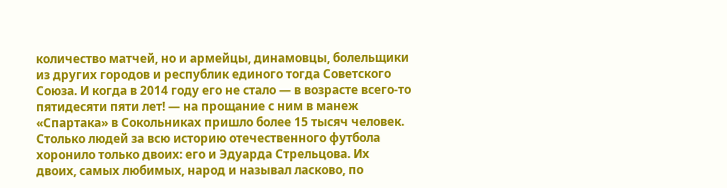количество матчей, но и армейцы, динамовцы, болельщики из других городов и республик единого тогда Советского Союза. И когда в 2014 году его не стало — в возрасте всего-то пятидесяти пяти лет! — на прощание с ним в манеж «Спартака» в Сокольниках пришло более 15 тысяч человек. Столько людей за всю историю отечественного футбола хоронило только двоих: его и Эдуарда Стрельцова. Их двоих, самых любимых, народ и называл ласково, по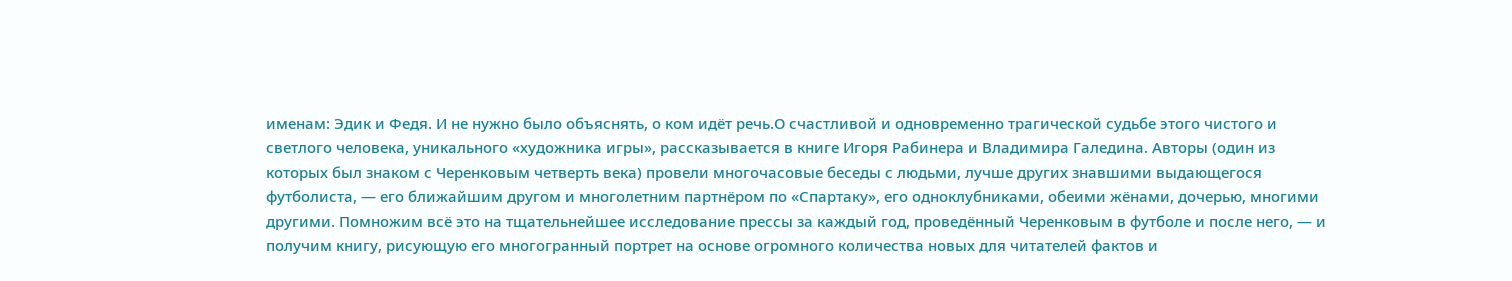именам: Эдик и Федя. И не нужно было объяснять, о ком идёт речь.О счастливой и одновременно трагической судьбе этого чистого и светлого человека, уникального «художника игры», рассказывается в книге Игоря Рабинера и Владимира Галедина. Авторы (один из которых был знаком с Черенковым четверть века) провели многочасовые беседы с людьми, лучше других знавшими выдающегося футболиста, — его ближайшим другом и многолетним партнёром по «Спартаку», его одноклубниками, обеими жёнами, дочерью, многими другими. Помножим всё это на тщательнейшее исследование прессы за каждый год, проведённый Черенковым в футболе и после него, — и получим книгу, рисующую его многогранный портрет на основе огромного количества новых для читателей фактов и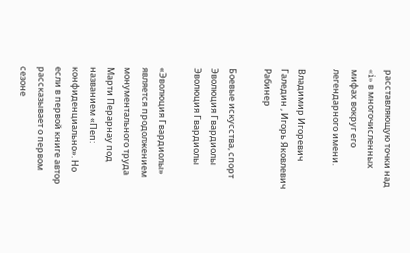расставляющую точки над «i» в многочисленных мифах вокруг его легендарного имени.

Владимир Игоревич Галедин , Игорь Яковлевич Рабинер

Боевые искусства, спорт
Эволюция Гвардиолы
Эволюция Гвардиолы

«Эволюция Гвардиолы» является продолжением монументального труда Марти Перарнау под названием «Пеп: конфиденциально». Но если в первой книге автор рассказывает о первом сезоне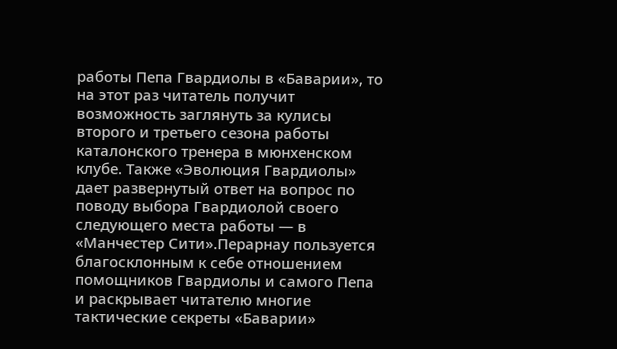работы Пепа Гвардиолы в «Баварии», то на этот раз читатель получит возможность заглянуть за кулисы второго и третьего сезона работы каталонского тренера в мюнхенском клубе. Также «Эволюция Гвардиолы» дает развернутый ответ на вопрос по поводу выбора Гвардиолой своего следующего места работы — в «Манчестер Сити».Перарнау пользуется благосклонным к себе отношением помощников Гвардиолы и самого Пепа и раскрывает читателю многие тактические секреты «Баварии»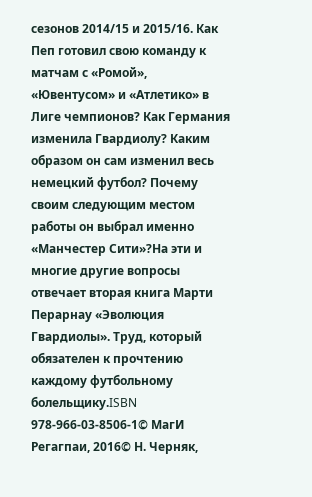сезонов 2014/15 и 2015/16. Как Пеп готовил свою команду к матчам с «Ромой», «Ювентусом» и «Атлетико» в Лиге чемпионов? Как Германия изменила Гвардиолу? Каким образом он сам изменил весь немецкий футбол? Почему своим следующим местом работы он выбрал именно «Манчестер Сити»?На эти и многие другие вопросы отвечает вторая книга Марти Перарнау «Эволюция Гвардиолы». Труд, который обязателен к прочтению каждому футбольному болельщику.ISBN 978-966-03-8506-1© МагИ Регагпаи, 2016© Н. Черняк,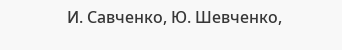И. Савченко, Ю. Шевченко,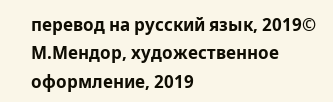перевод на русский язык, 2019© М.Мендор, художественное оформление, 2019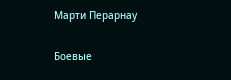Марти Перарнау

Боевые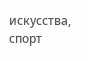искусства, спорт